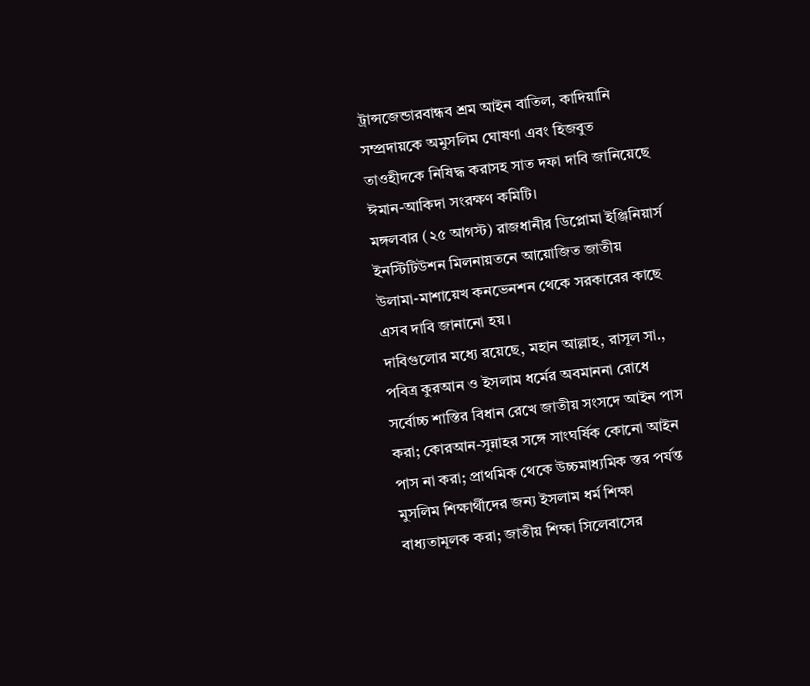ট্রান্সজেন্ডারবান্ধব শ্রম আইন বাতিল, কাদিয়ানি সম্প্রদায়কে অমুসলিম ঘোষণা এবং হিজবুত তাওহীদকে নিষিদ্ধ করাসহ সাত দফা দাবি জানিয়েছে ঈমান-আকিদা সংরক্ষণ কমিটি।
মঙ্গলবার (২৫ আগস্ট) রাজধানীর ডিপ্লোমা ইঞ্জিনিয়ার্স ইনস্টিটিউশন মিলনায়তনে আয়োজিত জাতীয় উলামা-মাশায়েখ কনভেনশন থেকে সরকারের কাছে এসব দাবি জানানো হয়।
দাবিগুলোর মধ্যে রয়েছে, মহান আল্লাহ, রাসূল সা., পবিত্র কুরআন ও ইসলাম ধর্মের অবমাননা রোধে সর্বোচ্চ শাস্তির বিধান রেখে জাতীয় সংসদে আইন পাস করা; কোরআন-সুন্নাহর সঙ্গে সাংঘর্ষিক কোনো আইন পাস না করা; প্রাথমিক থেকে উচ্চমাধ্যমিক স্তর পর্যন্ত মুসলিম শিক্ষার্থীদের জন্য ইসলাম ধর্ম শিক্ষা বাধ্যতামূলক করা; জাতীয় শিক্ষা সিলেবাসের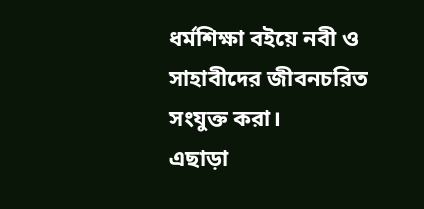ধর্মশিক্ষা বইয়ে নবী ও সাহাবীদের জীবনচরিত সংযুক্ত করা।
এছাড়া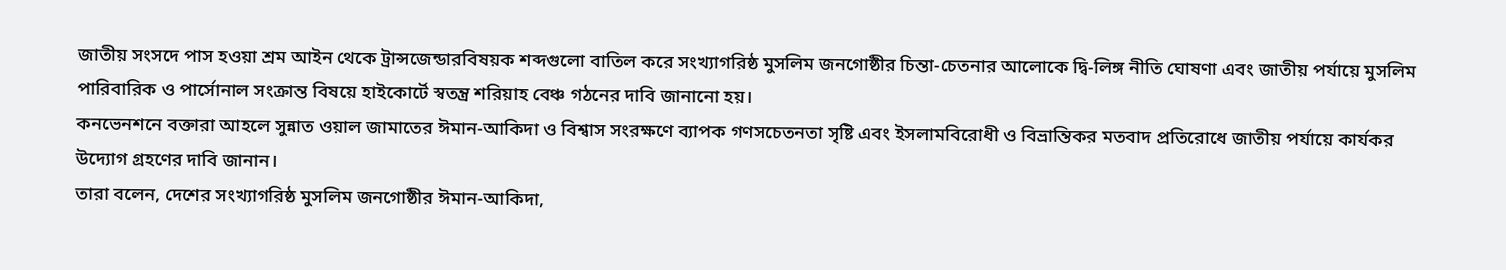জাতীয় সংসদে পাস হওয়া শ্রম আইন থেকে ট্রান্সজেন্ডারবিষয়ক শব্দগুলো বাতিল করে সংখ্যাগরিষ্ঠ মুসলিম জনগোষ্ঠীর চিন্তা-চেতনার আলোকে দ্বি-লিঙ্গ নীতি ঘোষণা এবং জাতীয় পর্যায়ে মুসলিম পারিবারিক ও পার্সোনাল সংক্রান্ত বিষয়ে হাইকোর্টে স্বতন্ত্র শরিয়াহ বেঞ্চ গঠনের দাবি জানানো হয়।
কনভেনশনে বক্তারা আহলে সুন্নাত ওয়াল জামাতের ঈমান-আকিদা ও বিশ্বাস সংরক্ষণে ব্যাপক গণসচেতনতা সৃষ্টি এবং ইসলামবিরোধী ও বিভ্রান্তিকর মতবাদ প্রতিরোধে জাতীয় পর্যায়ে কার্যকর উদ্যোগ গ্রহণের দাবি জানান।
তারা বলেন, দেশের সংখ্যাগরিষ্ঠ মুসলিম জনগোষ্ঠীর ঈমান-আকিদা,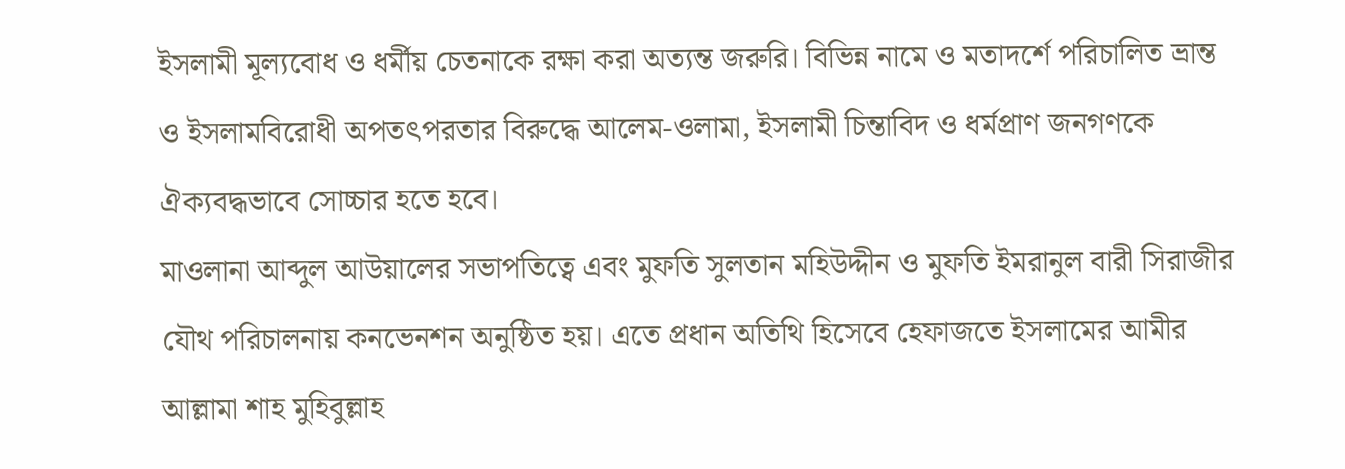ইসলামী মূল্যবোধ ও ধর্মীয় চেতনাকে রক্ষা করা অত্যন্ত জরুরি। বিভিন্ন নামে ও মতাদর্শে পরিচালিত ভ্রান্ত ও ইসলামবিরোধী অপতৎপরতার বিরুদ্ধে আলেম-ওলামা, ইসলামী চিন্তাবিদ ও ধর্মপ্রাণ জনগণকে ঐক্যবদ্ধভাবে সোচ্চার হতে হবে।
মাওলানা আব্দুল আউয়ালের সভাপতিত্বে এবং মুফতি সুলতান মহিউদ্দীন ও মুফতি ইমরানুল বারী সিরাজীর যৌথ পরিচালনায় কনভেনশন অনুষ্ঠিত হয়। এতে প্রধান অতিথি হিসেবে হেফাজতে ইসলামের আমীর আল্লামা শাহ মুহিবুল্লাহ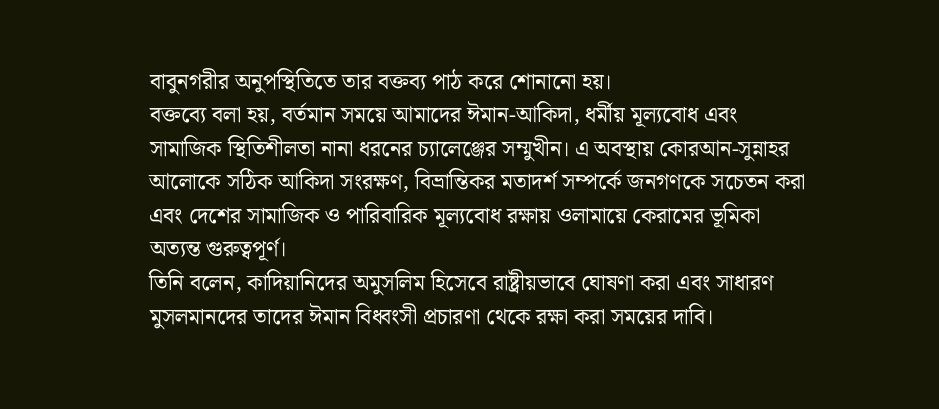বাবুনগরীর অনুপস্থিতিতে তার বক্তব্য পাঠ করে শোনানো হয়।
বক্তব্যে বলা হয়, বর্তমান সময়ে আমাদের ঈমান-আকিদা, ধর্মীয় মূল্যবোধ এবং সামাজিক স্থিতিশীলতা নানা ধরনের চ্যালেঞ্জের সম্মুখীন। এ অবস্থায় কোরআন-সুন্নাহর আলোকে সঠিক আকিদা সংরক্ষণ, বিভ্রান্তিকর মতাদর্শ সম্পর্কে জনগণকে সচেতন করা এবং দেশের সামাজিক ও পারিবারিক মূল্যবোধ রক্ষায় ওলামায়ে কেরামের ভূমিকা অত্যন্ত গুরুত্বপূর্ণ।
তিনি বলেন, কাদিয়ানিদের অমুসলিম হিসেবে রাষ্ট্রীয়ভাবে ঘোষণা করা এবং সাধারণ মুসলমানদের তাদের ঈমান বিধ্বংসী প্রচারণা থেকে রক্ষা করা সময়ের দাবি।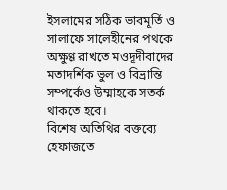ইসলামের সঠিক ভাবমূর্তি ও সালাফে সালেহীনের পথকে অক্ষুণ্ণ রাখতে মওদূদীবাদের মতাদর্শিক ভুল ও বিভ্রান্তি সম্পর্কেও উম্মাহকে সতর্ক থাকতে হবে।
বিশেষ অতিথির বক্তব্যে হেফাজতে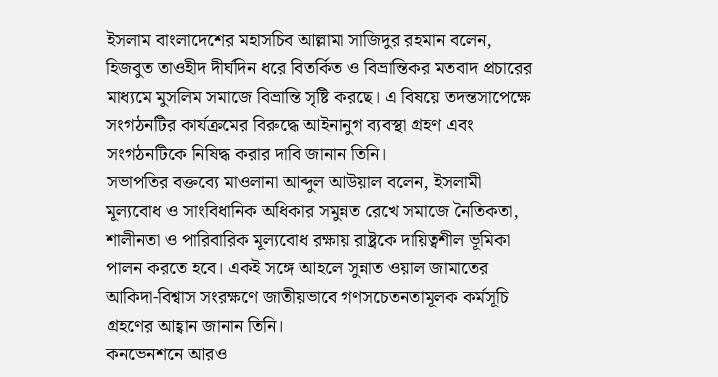ইসলাম বাংলাদেশের মহাসচিব আল্লামা সাজিদুর রহমান বলেন, হিজবুত তাওহীদ দীর্ঘদিন ধরে বিতর্কিত ও বিভ্রান্তিকর মতবাদ প্রচারের মাধ্যমে মুসলিম সমাজে বিভ্রান্তি সৃষ্টি করছে। এ বিষয়ে তদন্তসাপেক্ষে সংগঠনটির কার্যক্রমের বিরুদ্ধে আইনানুগ ব্যবস্থা গ্রহণ এবং সংগঠনটিকে নিষিদ্ধ করার দাবি জানান তিনি।
সভাপতির বক্তব্যে মাওলানা আব্দুল আউয়াল বলেন, ইসলামী মূল্যবোধ ও সাংবিধানিক অধিকার সমুন্নত রেখে সমাজে নৈতিকতা, শালীনতা ও পারিবারিক মূল্যবোধ রক্ষায় রাষ্ট্রকে দায়িত্বশীল ভূমিকা পালন করতে হবে। একই সঙ্গে আহলে সুন্নাত ওয়াল জামাতের আকিদা-বিশ্বাস সংরক্ষণে জাতীয়ভাবে গণসচেতনতামূলক কর্মসূচি গ্রহণের আহ্বান জানান তিনি।
কনভেনশনে আরও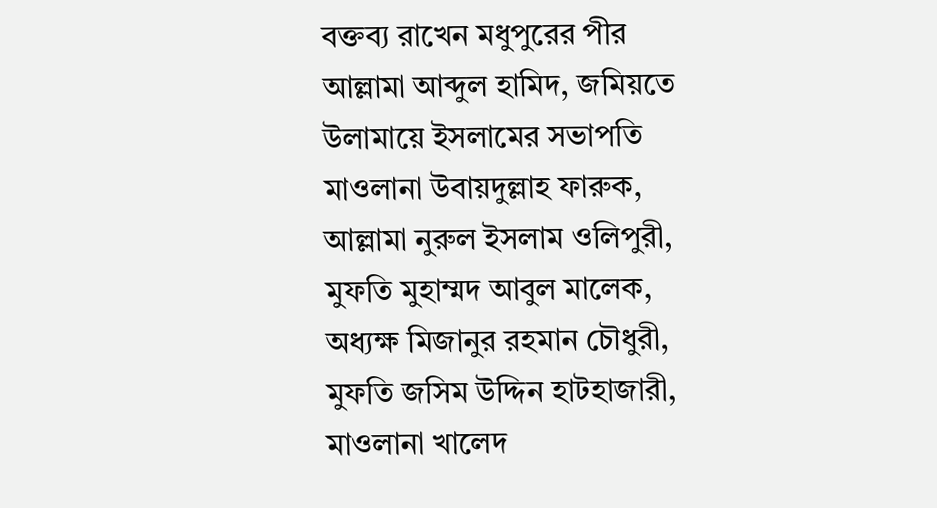বক্তব্য রাখেন মধুপুরের পীর আল্লামা আব্দুল হামিদ, জমিয়তে উলামায়ে ইসলামের সভাপতি মাওলানা উবায়দুল্লাহ ফারুক, আল্লামা নুরুল ইসলাম ওলিপুরী, মুফতি মুহাম্মদ আবুল মালেক, অধ্যক্ষ মিজানুর রহমান চৌধুরী, মুফতি জসিম উদ্দিন হাটহাজারী, মাওলানা খালেদ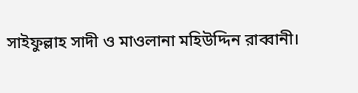সাইফুল্লাহ সাদী ও মাওলানা মহিউদ্দিন রাব্বানী।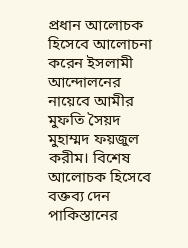প্রধান আলোচক হিসেবে আলোচনা করেন ইসলামী আন্দোলনের নায়েবে আমীর মুফতি সৈয়দ মুহাম্মদ ফয়জুল করীম। বিশেষ আলোচক হিসেবে বক্তব্য দেন পাকিস্তানের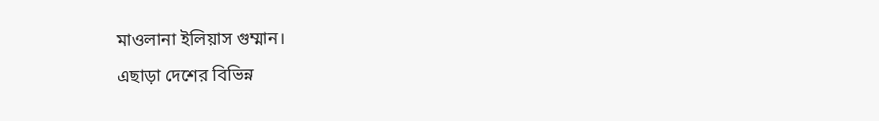মাওলানা ইলিয়াস গুম্মান।
এছাড়া দেশের বিভিন্ন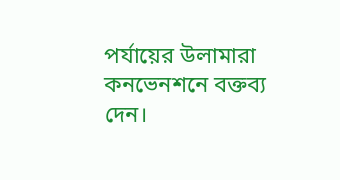পর্যায়ের উলামারা কনভেনশনে বক্তব্য দেন।